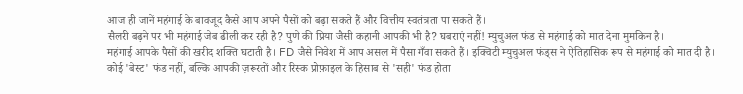आज ही जानें महंगाई के बावजूद कैसे आप अपने पैसों को बढ़ा सकते हैं और वित्तीय स्वतंत्रता पा सकते हैं।
सैलरी बढ़ने पर भी महंगाई जेब ढीली कर रही है? पुणे की प्रिया जैसी कहानी आपकी भी है? घबराएं नहीं! म्युचुअल फंड से महंगाई को मात देना मुमकिन है।
महंगाई आपके पैसों की खरीद शक्ति घटाती है। FD जैसे निवेश में आप असल में पैसा गँवा सकते हैं। इक्विटी म्युचुअल फंड्स ने ऐतिहासिक रूप से महंगाई को मात दी है।
कोई 'बेस्ट' फंड नहीं, बल्कि आपकी ज़रूरतों और रिस्क प्रोफ़ाइल के हिसाब से 'सही' फंड होता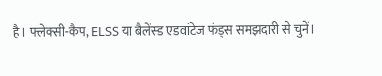है। फ्लेक्सी-कैप, ELSS या बैलेंस्ड एडवांटेज फंड्स समझदारी से चुनें।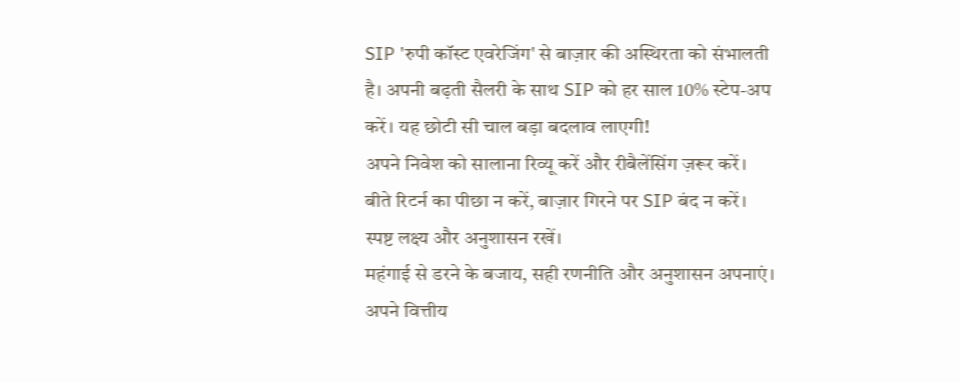SIP 'रुपी कॉस्ट एवरेजिंग' से बाज़ार की अस्थिरता को संभालती है। अपनी बढ़ती सैलरी के साथ SIP को हर साल 10% स्टेप-अप करें। यह छोटी सी चाल बड़ा बदलाव लाएगी!
अपने निवेश को सालाना रिव्यू करें और रीबैलेंसिंग ज़रूर करें। बीते रिटर्न का पीछा न करें, बाज़ार गिरने पर SIP बंद न करें। स्पष्ट लक्ष्य और अनुशासन रखें।
महंगाई से डरने के बजाय, सही रणनीति और अनुशासन अपनाएं। अपने वित्तीय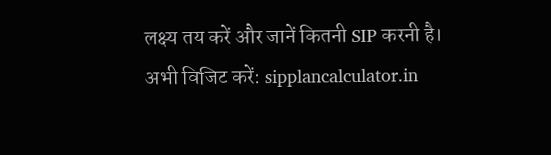लक्ष्य तय करें और जानें कितनी SIP करनी है। अभी विजिट करें: sipplancalculator.in